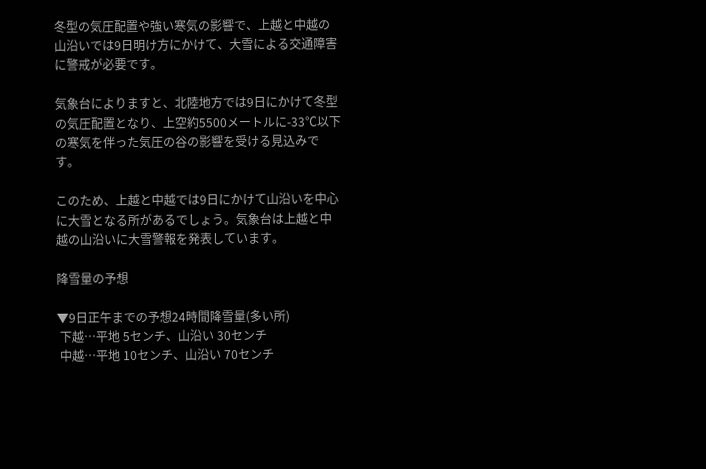冬型の気圧配置や強い寒気の影響で、上越と中越の山沿いでは9日明け方にかけて、大雪による交通障害に警戒が必要です。

気象台によりますと、北陸地方では9日にかけて冬型の気圧配置となり、上空約5500メートルに-33℃以下の寒気を伴った気圧の谷の影響を受ける見込みです。

このため、上越と中越では9日にかけて山沿いを中心に大雪となる所があるでしょう。気象台は上越と中越の山沿いに大雪警報を発表しています。

降雪量の予想

▼9日正午までの予想24時間降雪量(多い所)
 下越…平地 5センチ、山沿い 30センチ
 中越…平地 10センチ、山沿い 70センチ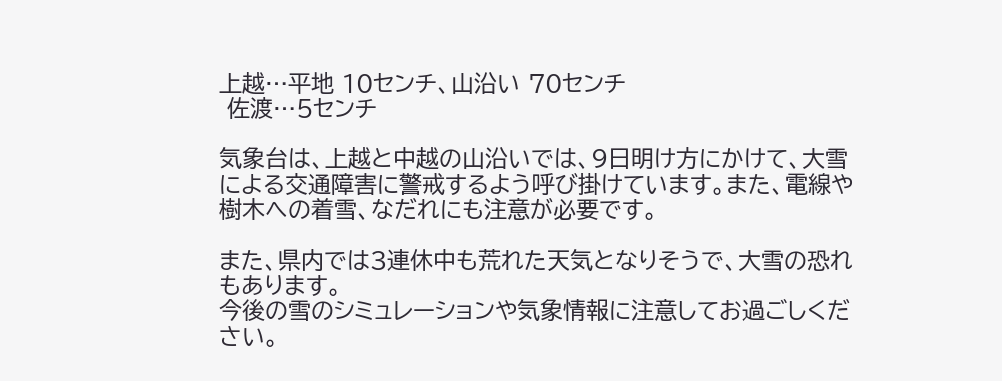上越…平地 10センチ、山沿い 70センチ
 佐渡…5センチ

気象台は、上越と中越の山沿いでは、9日明け方にかけて、大雪による交通障害に警戒するよう呼び掛けています。また、電線や樹木への着雪、なだれにも注意が必要です。

また、県内では3連休中も荒れた天気となりそうで、大雪の恐れもあります。
今後の雪のシミュレーションや気象情報に注意してお過ごしください。